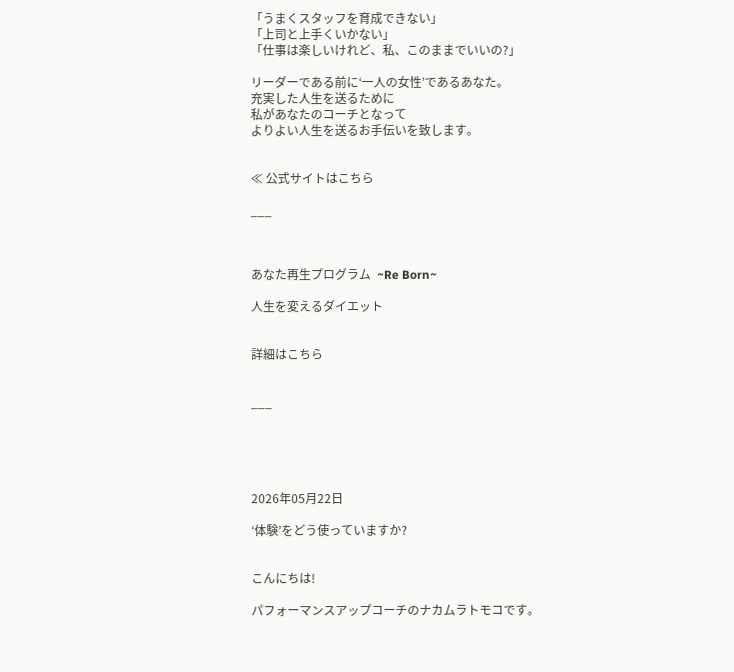「うまくスタッフを育成できない」
「上司と上手くいかない」
「仕事は楽しいけれど、私、このままでいいの?」

リーダーである前に‘一人の女性’であるあなた。
充実した人生を送るために
私があなたのコーチとなって
よりよい人生を送るお手伝いを致します。


≪ 公式サイトはこちら

___



あなた再生プログラム  ~Re Born~

人生を変えるダイエット


詳細はこちら


___





2026年05月22日

‘体験’をどう使っていますか?


こんにちは!

パフォーマンスアップコーチのナカムラトモコです。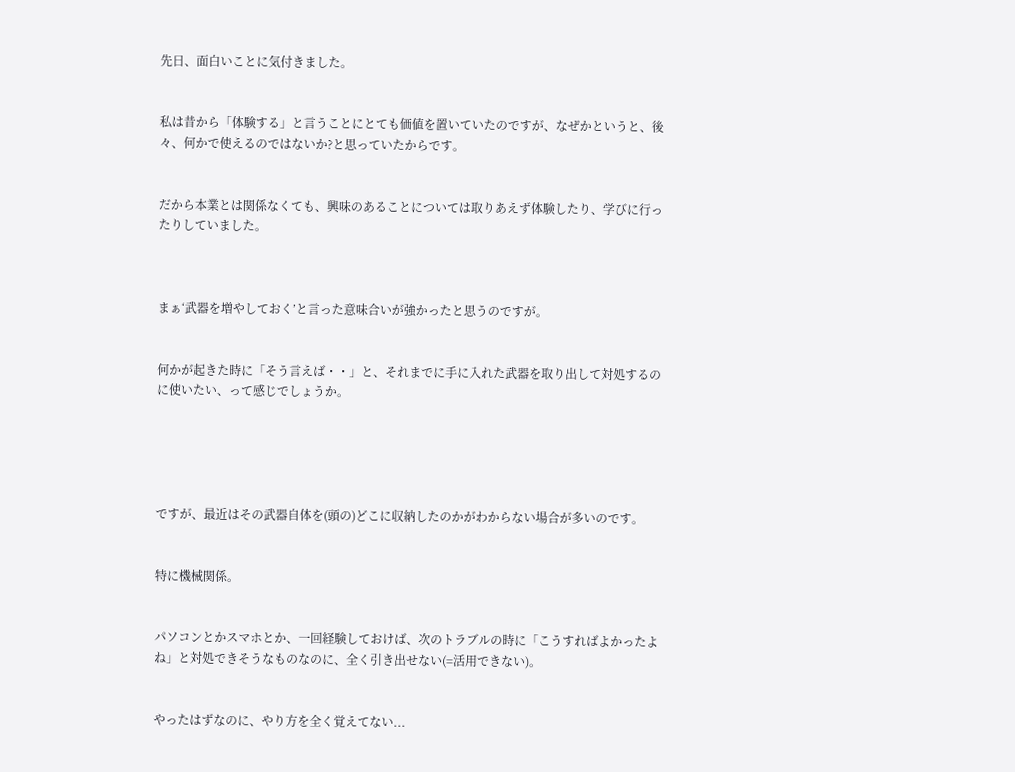先日、面白いことに気付きました。


私は昔から「体験する」と言うことにとても価値を置いていたのですが、なぜかというと、後々、何かで使えるのではないか?と思っていたからです。


だから本業とは関係なくても、興味のあることについては取りあえず体験したり、学びに行ったりしていました。



まぁ‘武器を増やしておく’と言った意味合いが強かったと思うのですが。


何かが起きた時に「そう言えば・・」と、それまでに手に入れた武器を取り出して対処するのに使いたい、って感じでしょうか。





ですが、最近はその武器自体を(頭の)どこに収納したのかがわからない場合が多いのです。


特に機械関係。


パソコンとかスマホとか、一回経験しておけば、次のトラブルの時に「こうすればよかったよね」と対処できそうなものなのに、全く引き出せない(=活用できない)。


やったはずなのに、やり方を全く覚えてない...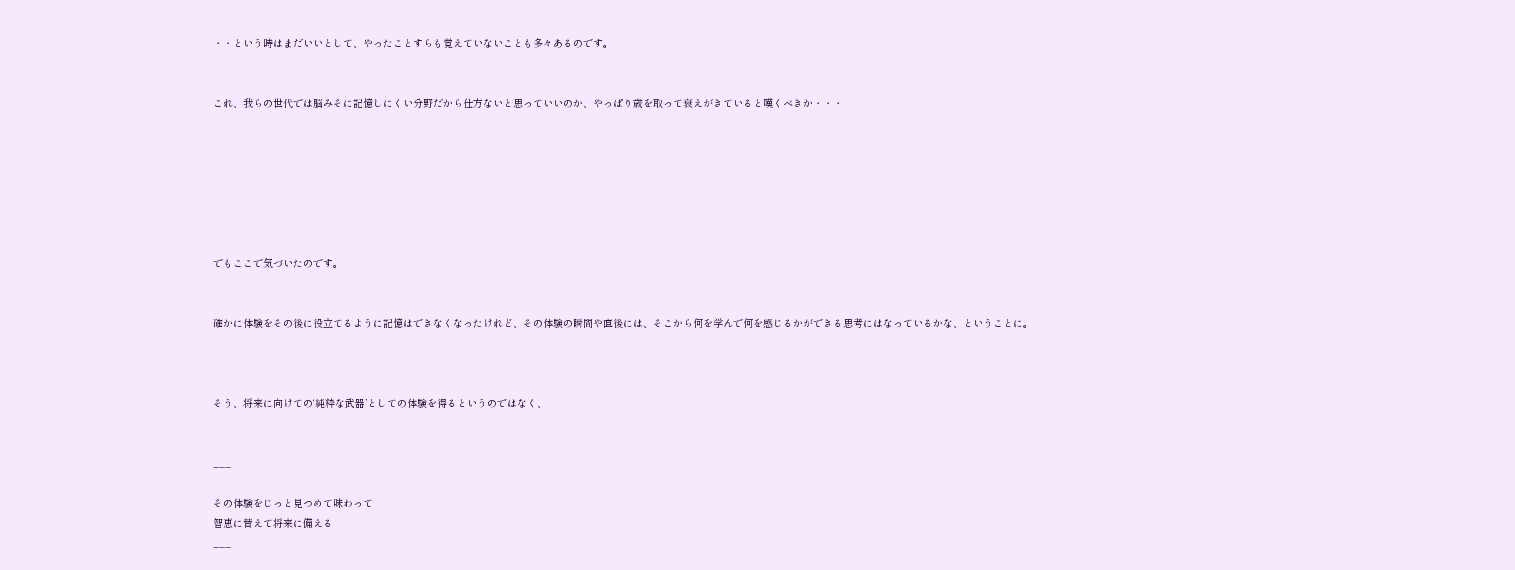・・という時はまだいいとして、やったことすらも覚えていないことも多々あるのです。


これ、我らの世代では脳みそに記憶しにくい分野だから仕方ないと思っていいのか、やっぱり歳を取って衰えがきていると嘆くべきか・・・







でもここで気づいたのです。


確かに体験をその後に役立てるように記憶はできなくなったけれど、その体験の瞬間や直後には、そこから何を学んで何を感じるかができる思考にはなっているかな、ということに。



そう、将来に向けての‘純粋な武器’としての体験を得るというのではなく、


___

その体験をじっと見つめて味わって
智恵に替えて将来に備える
___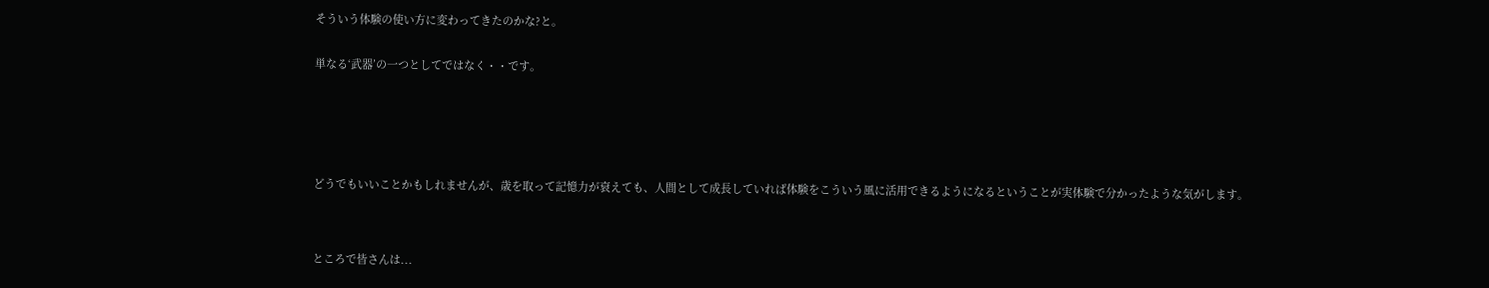そういう体験の使い方に変わってきたのかな?と。


単なる‘武器’の一つとしてではなく・・です。







どうでもいいことかもしれませんが、歳を取って記憶力が衰えても、人間として成長していれば体験をこういう風に活用できるようになるということが実体験で分かったような気がします。




ところで皆さんは...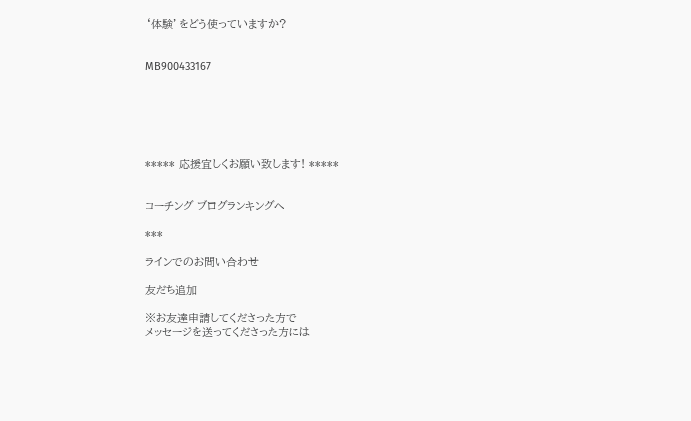‘体験’をどう使っていますか?


MB900433167






***** 応援宜しくお願い致します! *****


コーチング ブログランキングへ

***

ラインでのお問い合わせ

友だち追加

※お友達申請してくださった方で
メッセージを送ってくださった方には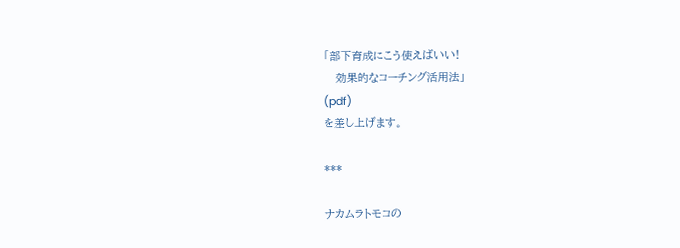「部下育成にこう使えばいい!
   効果的なコーチング活用法」
(pdf)
を差し上げます。

***

ナカムラトモコの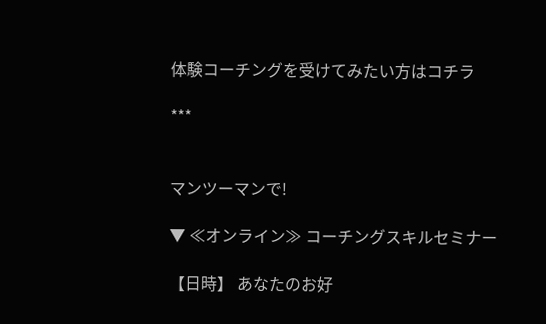体験コーチングを受けてみたい方はコチラ

***


マンツーマンで!

▼ ≪オンライン≫ コーチングスキルセミナー

【日時】 あなたのお好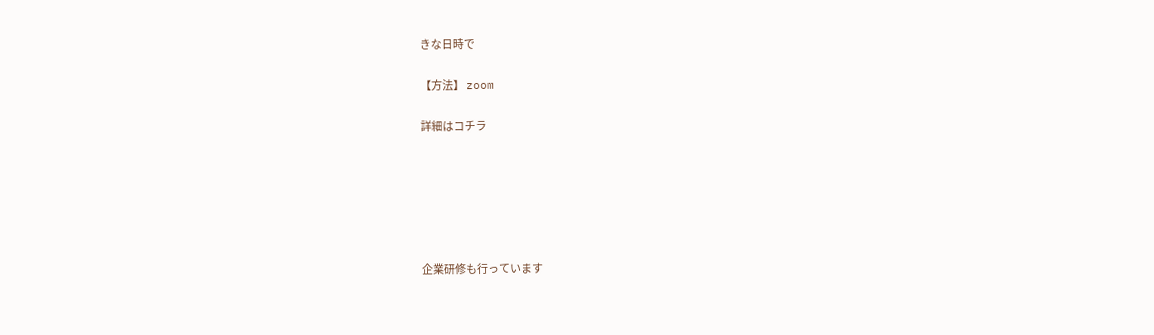きな日時で

【方法】 zoom

詳細はコチラ






企業研修も行っています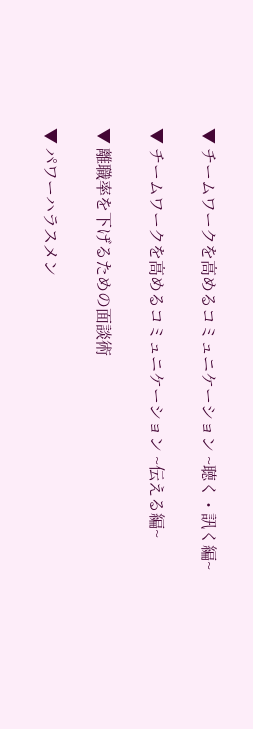▼ チームワークを高めるコミュニケーション ~聴く・訊く編~

▼ チームワークを高めるコミュニケーション ~伝える編~

▼ 離職率を下げるための面談術

▼ パワーハラスメン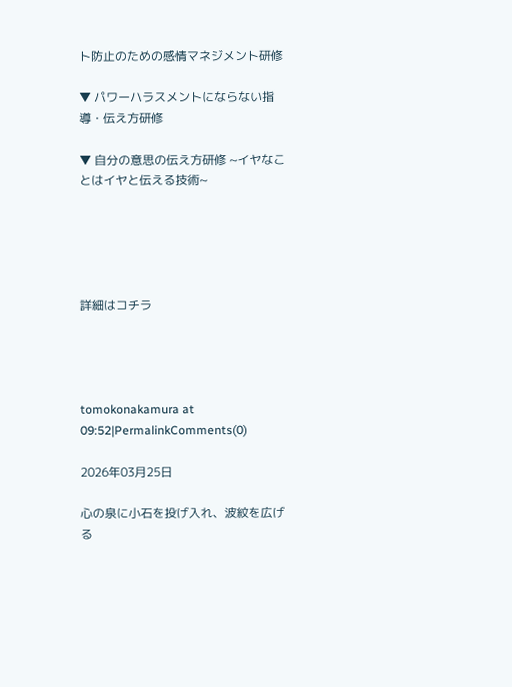ト防止のための感情マネジメント研修

▼ パワーハラスメントにならない指導・伝え方研修

▼ 自分の意思の伝え方研修 ~イヤなことはイヤと伝える技術~





詳細はコチラ




tomokonakamura at 09:52|PermalinkComments(0)

2026年03月25日

心の泉に小石を投げ入れ、波紋を広げる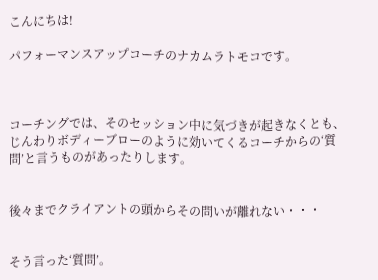こんにちは!

パフォーマンスアップコーチのナカムラトモコです。



コーチングでは、そのセッション中に気づきが起きなくとも、じんわりボディーブローのように効いてくるコーチからの‘質問’と言うものがあったりします。


後々までクライアントの頭からその問いが離れない・・・


そう言った‘質問’。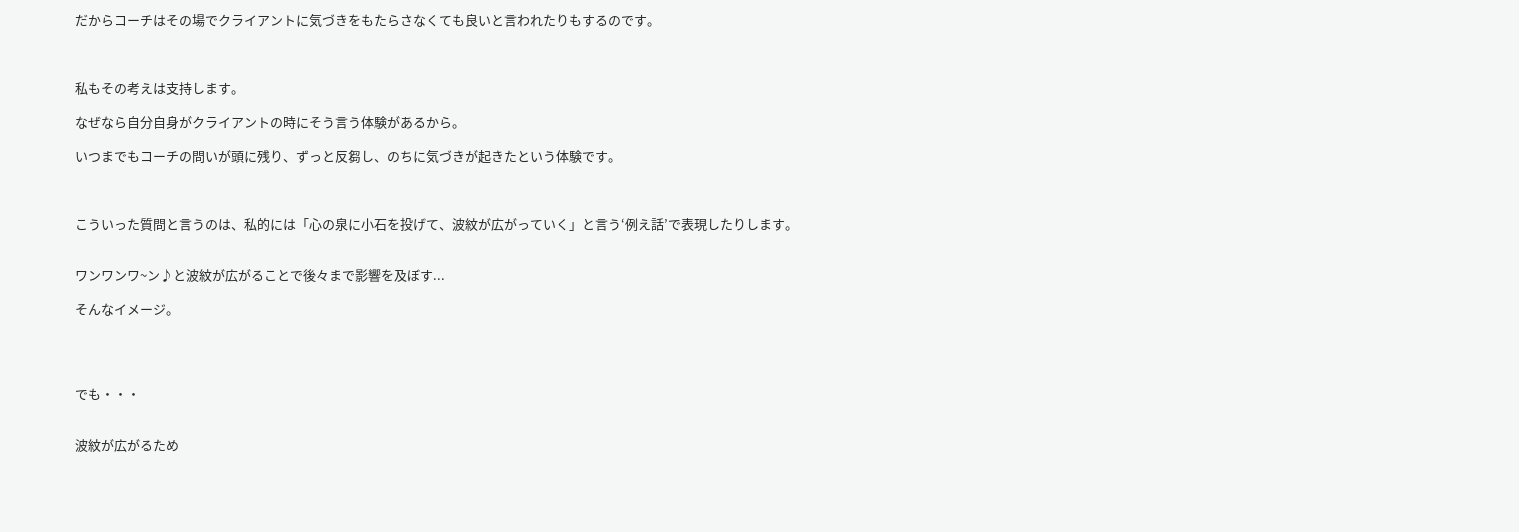だからコーチはその場でクライアントに気づきをもたらさなくても良いと言われたりもするのです。



私もその考えは支持します。

なぜなら自分自身がクライアントの時にそう言う体験があるから。

いつまでもコーチの問いが頭に残り、ずっと反芻し、のちに気づきが起きたという体験です。



こういった質問と言うのは、私的には「心の泉に小石を投げて、波紋が広がっていく」と言う‘例え話’で表現したりします。


ワンワンワ~ン♪と波紋が広がることで後々まで影響を及ぼす...

そんなイメージ。




でも・・・


波紋が広がるため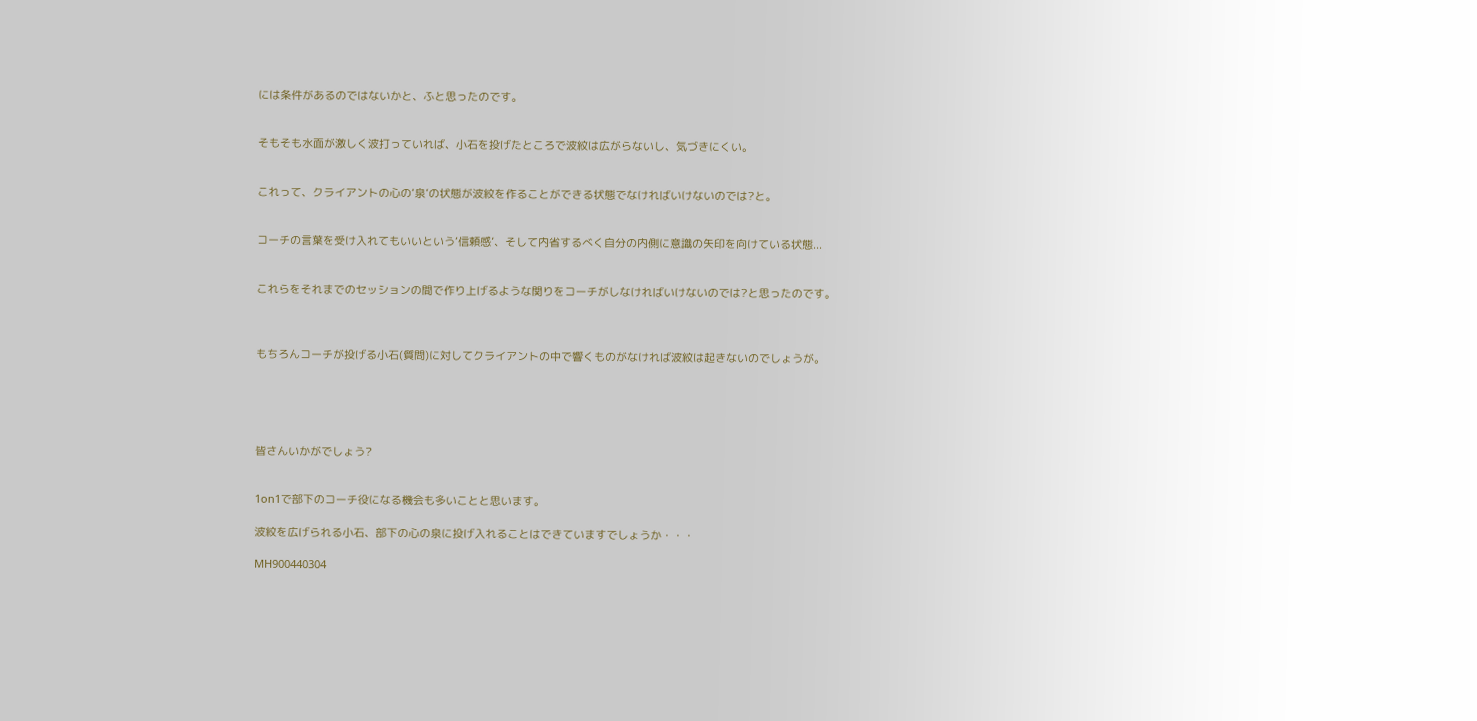には条件があるのではないかと、ふと思ったのです。


そもそも水面が激しく波打っていれば、小石を投げたところで波紋は広がらないし、気づきにくい。


これって、クライアントの心の‘泉’の状態が波紋を作ることができる状態でなければいけないのでは?と。


コーチの言葉を受け入れてもいいという‘信頼感’、そして内省するべく自分の内側に意識の矢印を向けている状態...


これらをそれまでのセッションの間で作り上げるような関りをコーチがしなければいけないのでは?と思ったのです。



もちろんコーチが投げる小石(質問)に対してクライアントの中で響くものがなければ波紋は起きないのでしょうが。





皆さんいかがでしょう?


1on1で部下のコーチ役になる機会も多いことと思います。

波紋を広げられる小石、部下の心の泉に投げ入れることはできていますでしょうか・・・

MH900440304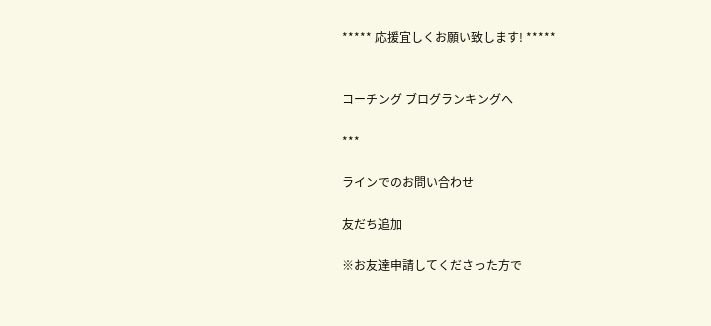***** 応援宜しくお願い致します! *****


コーチング ブログランキングへ

***

ラインでのお問い合わせ

友だち追加

※お友達申請してくださった方で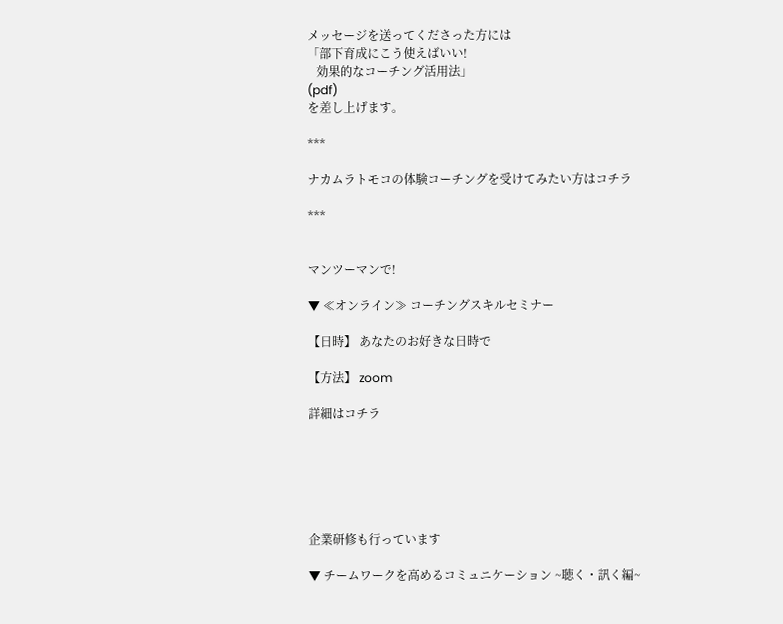メッセージを送ってくださった方には
「部下育成にこう使えばいい!
   効果的なコーチング活用法」
(pdf)
を差し上げます。

***

ナカムラトモコの体験コーチングを受けてみたい方はコチラ

***


マンツーマンで!

▼ ≪オンライン≫ コーチングスキルセミナー

【日時】 あなたのお好きな日時で

【方法】 zoom

詳細はコチラ






企業研修も行っています

▼ チームワークを高めるコミュニケーション ~聴く・訊く編~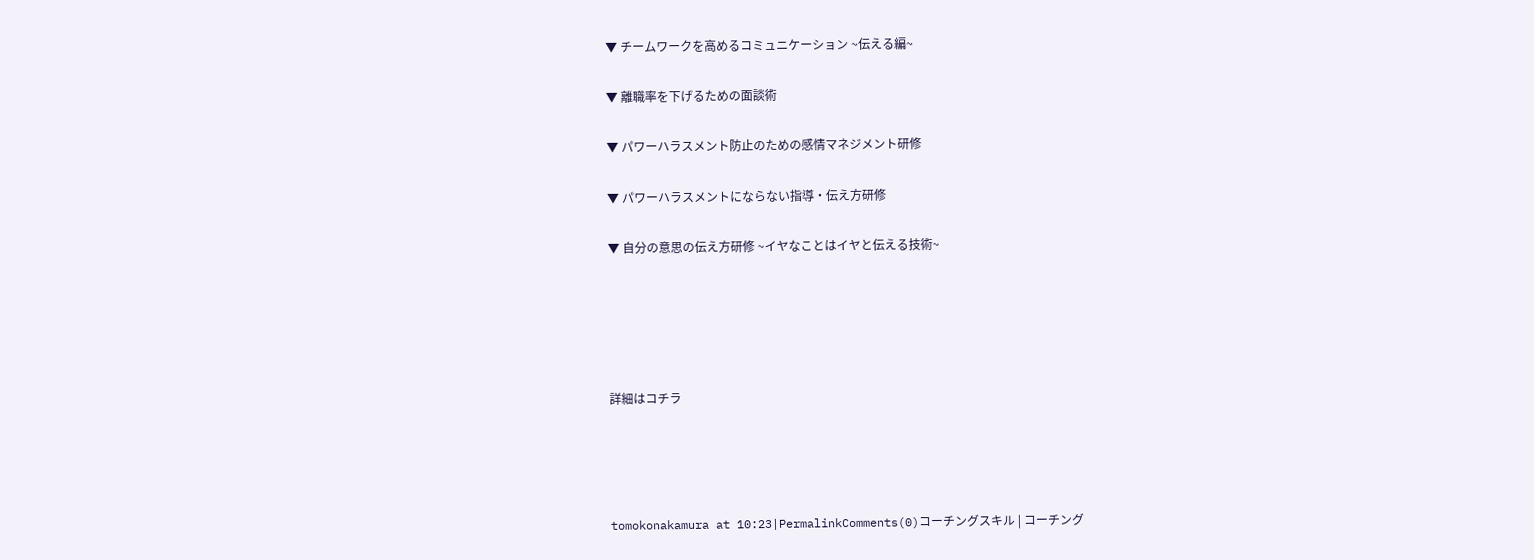▼ チームワークを高めるコミュニケーション ~伝える編~

▼ 離職率を下げるための面談術

▼ パワーハラスメント防止のための感情マネジメント研修

▼ パワーハラスメントにならない指導・伝え方研修

▼ 自分の意思の伝え方研修 ~イヤなことはイヤと伝える技術~





詳細はコチラ




tomokonakamura at 10:23|PermalinkComments(0)コーチングスキル | コーチング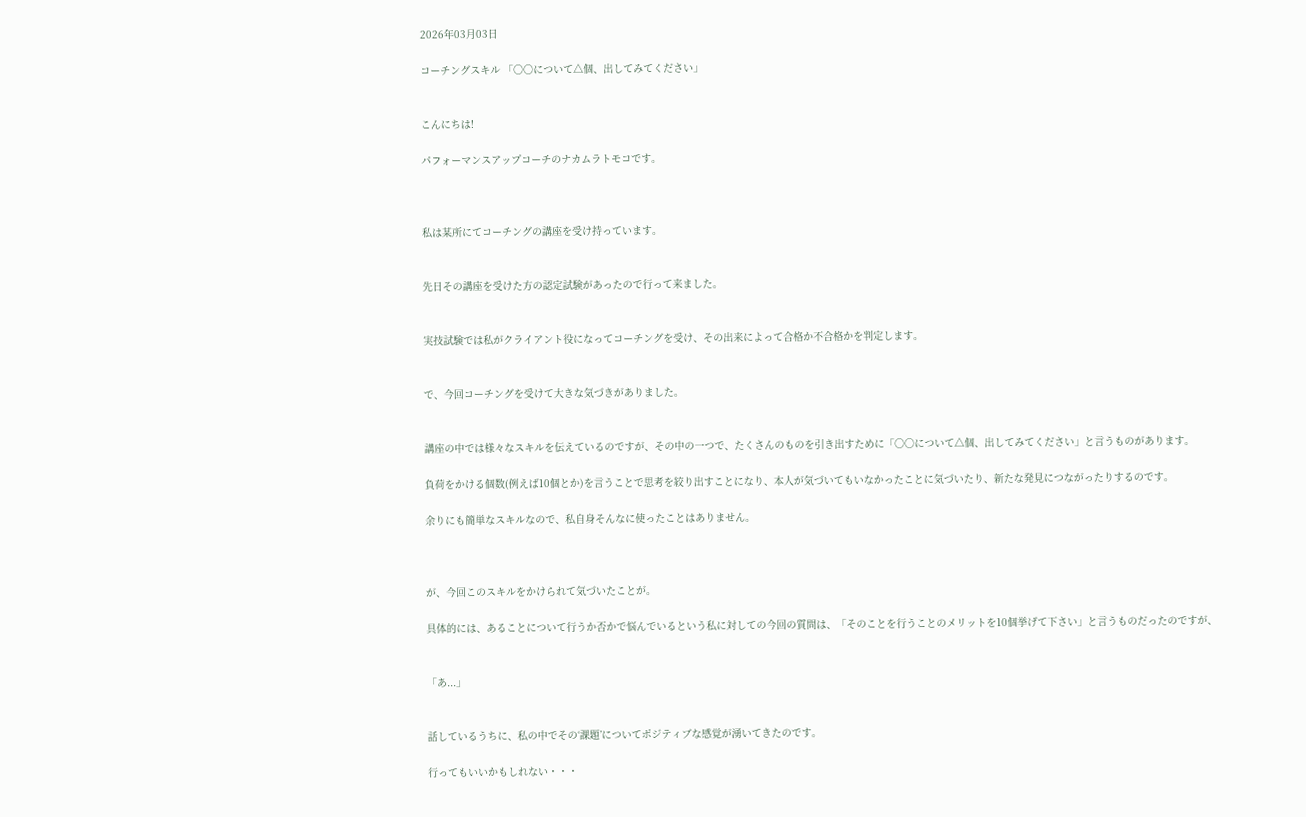2026年03月03日

コーチングスキル 「〇〇について△個、出してみてください」


こんにちは!

パフォーマンスアップコーチのナカムラトモコです。



私は某所にてコーチングの講座を受け持っています。


先日その講座を受けた方の認定試験があったので行って来ました。


実技試験では私がクライアント役になってコーチングを受け、その出来によって合格か不合格かを判定します。


で、今回コーチングを受けて大きな気づきがありました。


講座の中では様々なスキルを伝えているのですが、その中の一つで、たくさんのものを引き出すために「〇〇について△個、出してみてください」と言うものがあります。

負荷をかける個数(例えば10個とか)を言うことで思考を絞り出すことになり、本人が気づいてもいなかったことに気づいたり、新たな発見につながったりするのです。

余りにも簡単なスキルなので、私自身そんなに使ったことはありません。



が、今回このスキルをかけられて気づいたことが。

具体的には、あることについて行うか否かで悩んでいるという私に対しての今回の質問は、「そのことを行うことのメリットを10個挙げて下さい」と言うものだったのですが、


「あ...」


話しているうちに、私の中でその‘課題’についてポジティブな感覚が湧いてきたのです。

行ってもいいかもしれない・・・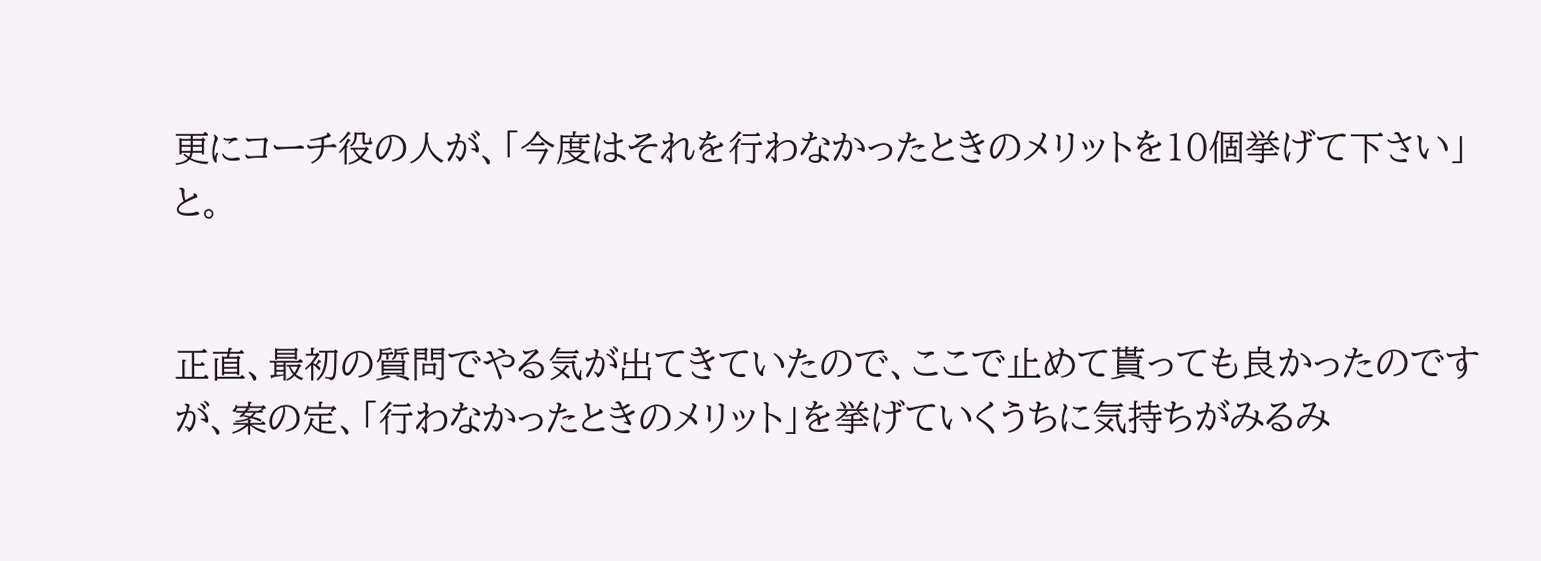更にコーチ役の人が、「今度はそれを行わなかったときのメリットを10個挙げて下さい」と。


正直、最初の質問でやる気が出てきていたので、ここで止めて貰っても良かったのですが、案の定、「行わなかったときのメリット」を挙げていくうちに気持ちがみるみ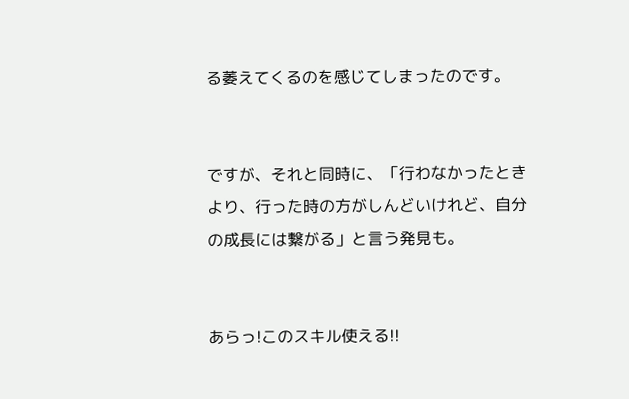る萎えてくるのを感じてしまったのです。


ですが、それと同時に、「行わなかったときより、行った時の方がしんどいけれど、自分の成長には繋がる」と言う発見も。


あらっ!このスキル使える!!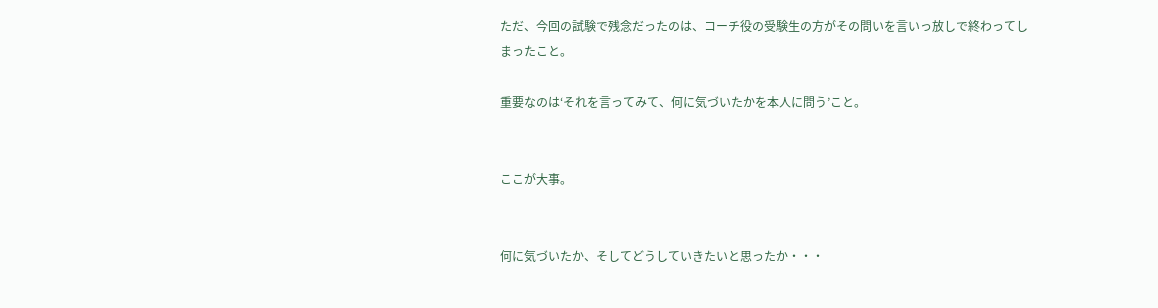ただ、今回の試験で残念だったのは、コーチ役の受験生の方がその問いを言いっ放しで終わってしまったこと。

重要なのは‘それを言ってみて、何に気づいたかを本人に問う’こと。


ここが大事。


何に気づいたか、そしてどうしていきたいと思ったか・・・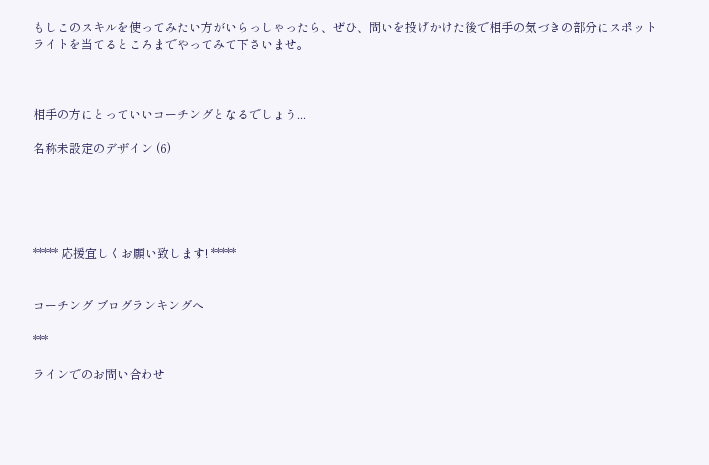もしこのスキルを使ってみたい方がいらっしゃったら、ぜひ、問いを投げかけた後で相手の気づきの部分にスポットライトを当てるところまでやってみて下さいませ。



相手の方にとっていいコーチングとなるでしょう...

名称未設定のデザイン (6)





***** 応援宜しくお願い致します! *****


コーチング ブログランキングへ

***

ラインでのお問い合わせ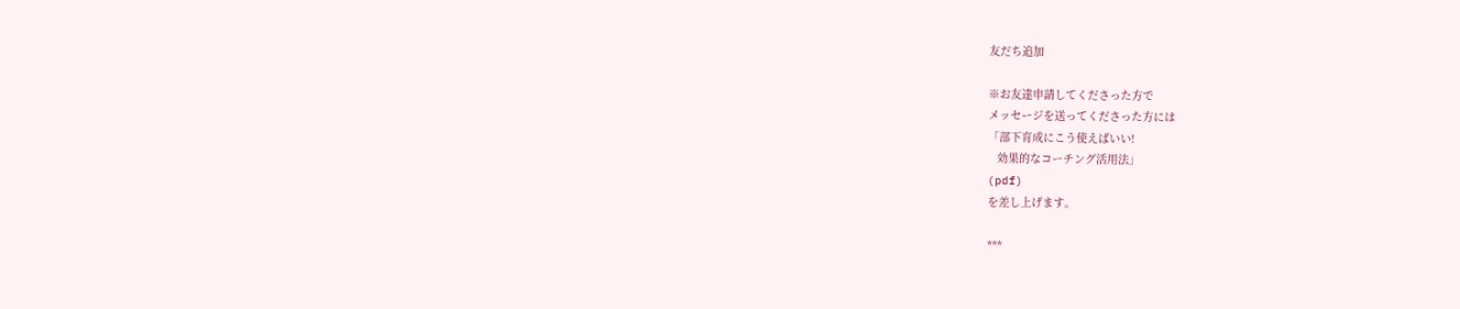友だち追加

※お友達申請してくださった方で
メッセージを送ってくださった方には
「部下育成にこう使えばいい!
   効果的なコーチング活用法」
(pdf)
を差し上げます。

***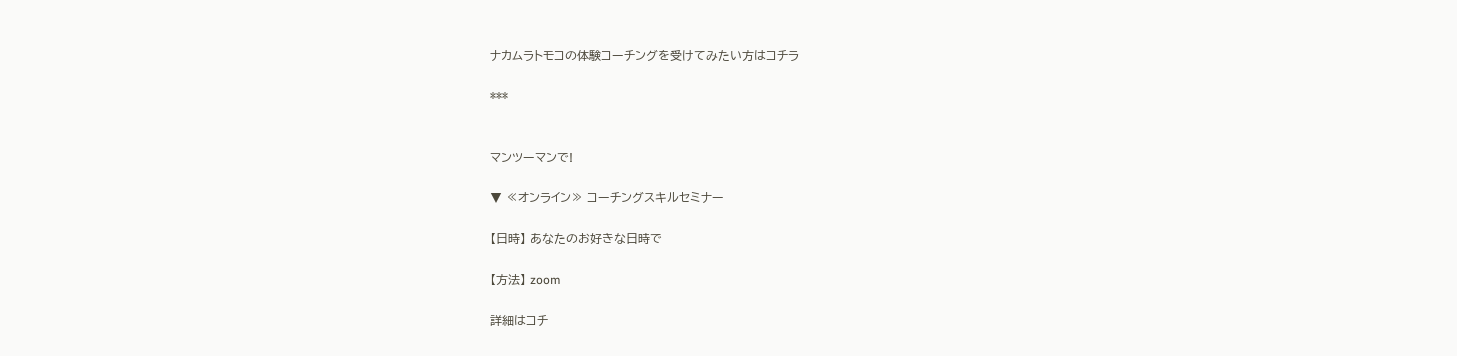ナカムラトモコの体験コーチングを受けてみたい方はコチラ

***


マンツーマンで!

▼ ≪オンライン≫ コーチングスキルセミナー

【日時】 あなたのお好きな日時で

【方法】 zoom

詳細はコチ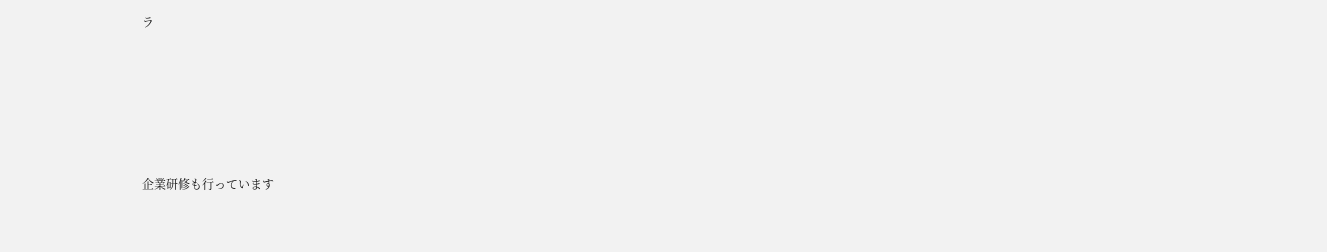ラ






企業研修も行っています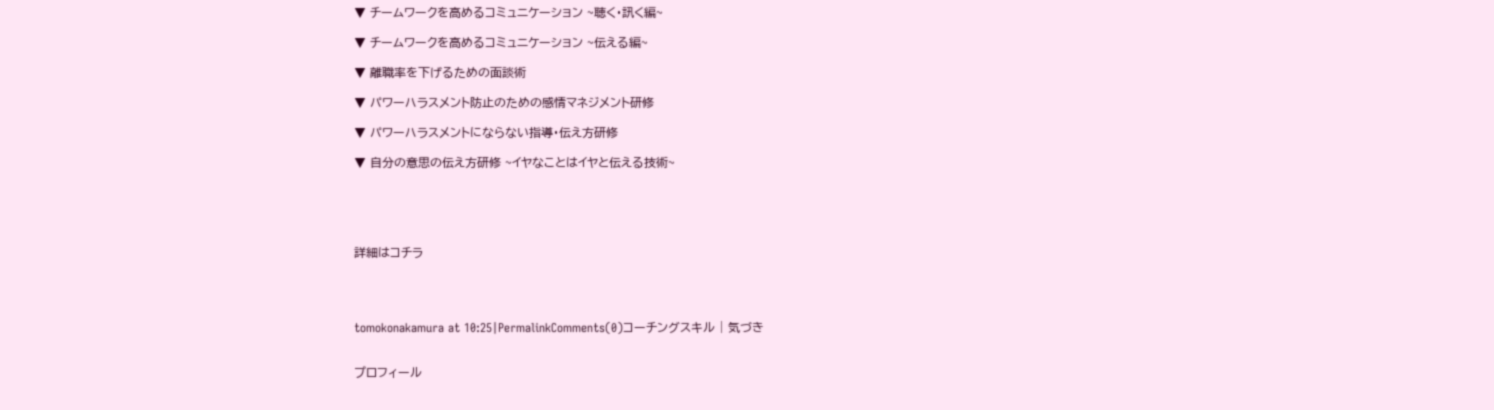▼ チームワークを高めるコミュニケーション ~聴く・訊く編~

▼ チームワークを高めるコミュニケーション ~伝える編~

▼ 離職率を下げるための面談術

▼ パワーハラスメント防止のための感情マネジメント研修

▼ パワーハラスメントにならない指導・伝え方研修

▼ 自分の意思の伝え方研修 ~イヤなことはイヤと伝える技術~





詳細はコチラ




tomokonakamura at 10:25|PermalinkComments(0)コーチングスキル | 気づき


プロフィール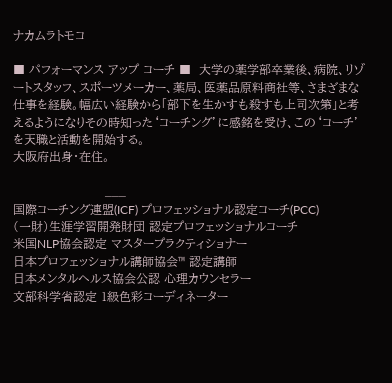ナカムラトモコ

■ パフォーマンス アップ コーチ ■  大学の薬学部卒業後、病院、リゾートスタッフ、スポーツメーカー、薬局、医薬品原料商社等、さまざまな仕事を経験。幅広い経験から「部下を生かすも殺すも上司次第」と考えるようになりその時知った‘コーチング’に感銘を受け、この‘コーチ’を天職と活動を開始する。
大阪府出身・在住。

                       ___
国際コーチング連盟(ICF) プロフェッショナル認定コーチ(PCC)
(一財)生涯学習開発財団 認定プロフェッショナルコーチ
米国NLP協会認定 マスタープラクティショナー
日本プロフェッショナル講師協会™ 認定講師
日本メンタルヘルス協会公認 心理カウンセラー
文部科学省認定 1級色彩コーディネーター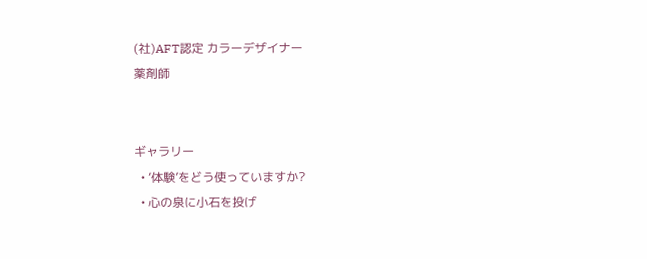(社)AFT認定 カラーデザイナー
薬剤師


ギャラリー
  • ‘体験’をどう使っていますか?
  • 心の泉に小石を投げ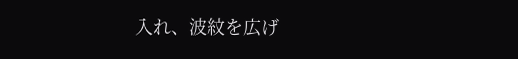入れ、波紋を広げ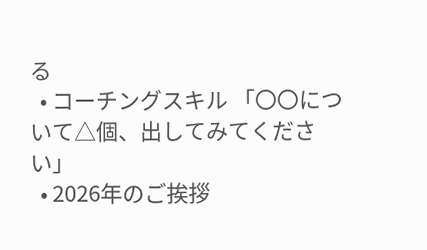る
  • コーチングスキル 「〇〇について△個、出してみてください」
  • 2026年のご挨拶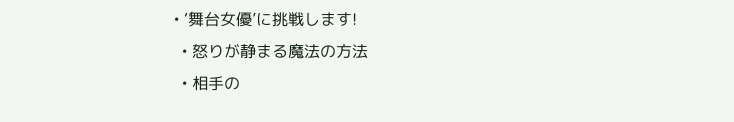• ‘舞台女優’に挑戦します!
  • 怒りが静まる魔法の方法
  • 相手の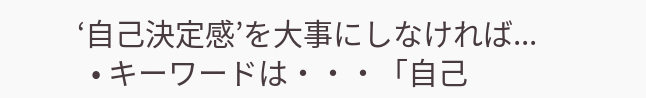‘自己決定感’を大事にしなければ...
  • キーワードは・・・「自己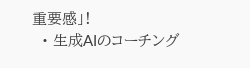重要感」!
  • 生成AIのコーチング